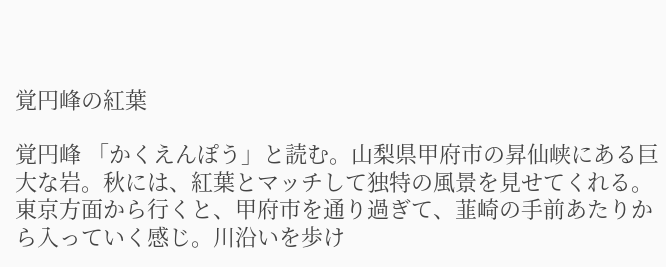覚円峰の紅葉

覚円峰 「かくえんぽう」と読む。山梨県甲府市の昇仙峡にある巨大な岩。秋には、紅葉とマッチして独特の風景を見せてくれる。東京方面から行くと、甲府市を通り過ぎて、韮崎の手前あたりから入っていく感じ。川沿いを歩け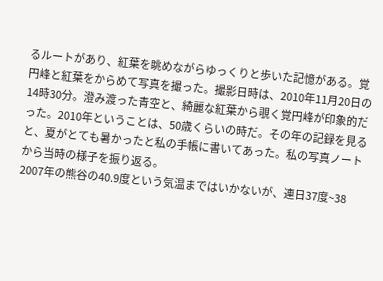るルートがあり、紅葉を眺めながらゆっくりと歩いた記憶がある。覚円峰と紅葉をからめて写真を撮った。撮影日時は、2010年11月20日の14時30分。澄み渡った青空と、綺麗な紅葉から覗く覚円峰が印象的だった。2010年ということは、50歳くらいの時だ。その年の記録を見ると、夏がとても暑かったと私の手帳に書いてあった。私の写真ノートから当時の様子を振り返る。
2007年の熊谷の40.9度という気温まではいかないが、連日37度~38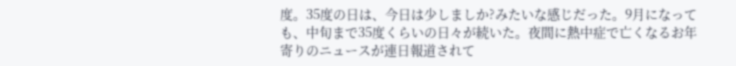度。35度の日は、今日は少しましか?みたいな感じだった。9月になっても、中旬まで35度くらいの日々が続いた。夜間に熱中症で亡くなるお年寄りのニュースが連日報道されて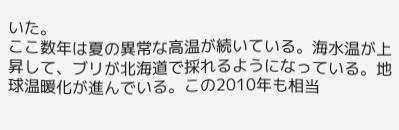いた。
ここ数年は夏の異常な高温が続いている。海水温が上昇して、ブリが北海道で採れるようになっている。地球温暖化が進んでいる。この2010年も相当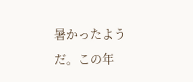暑かったようだ。この年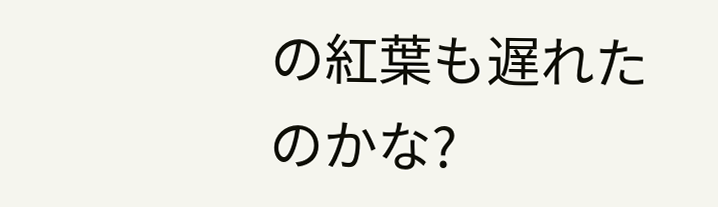の紅葉も遅れたのかな?